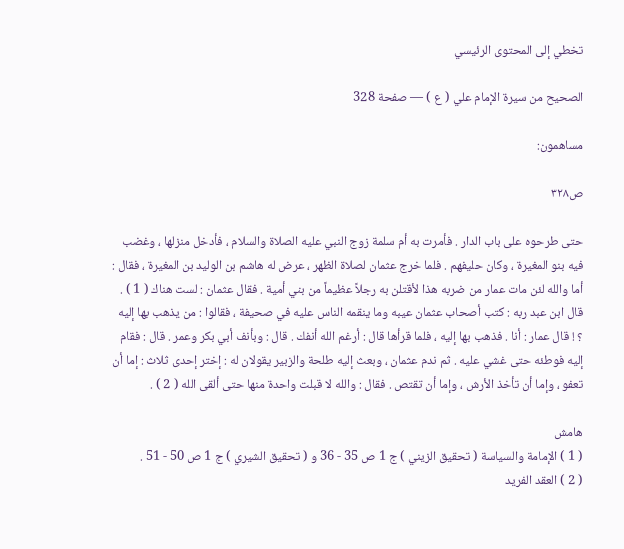تخطي إلى المحتوى الرئيسي

الصحيح من سيرة الإمام علي ( ع ) — صفحة 328

مساهمون:

ص٣٢٨

حتى طرحوه على باب الدار . فأمرت به أم سلمة زوج النبي عليه الصلاة والسلام ، فأدخل منزلها ، وغضب فيه بنو المغيرة ، وكان حليفهم . فلما خرج عثمان لصلاة الظهر ، عرض له هاشم بن الوليد بن المغيرة ، فقال : أما والله لئن مات عمار من ضربه هذا لأقتلن به رجلاً عظيماً من بني أمية . فقال عثمان : لست هناك ( 1 ) . قال ابن عبد ربه : كتب أصحاب عثمان عيبه وما ينقمه الناس عليه في صحيفة ، فقالوا : من يذهب بها إليه ؟ ! قال عمار : أنا . فذهب بها إليه ، فلما قرأها قال : أرغم الله أنفك . قال : وبأنف أبي بكر وعمر . قال : فقام إليه فوطئه حتى غشي عليه . ثم ندم عثمان ، وبعث إليه طلحة والزبير يقولان له : إختر إحدى ثلاث : إما أن تعفو ، وإما أن تأخذ الأرش ، وإما أن تقتص . فقال : والله لا قبلت واحدة منها حتى ألقى الله ( 2 ) .

هامش
( 1 ) الإمامة والسياسة ( تحقيق الزيني ) ج 1 ص 35 - 36 و ( تحقيق الشيري ) ج 1 ص 50 - 51 .
( 2 ) العقد الفريد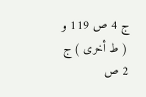ج 4 ص 119 و ( ط أخرى ) ج 2 ص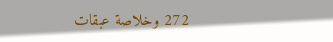272 وخلاصة عبقات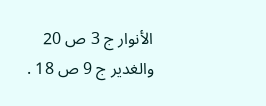الأنوار ج 3 ص 20 والغدير ج 9 ص 18 .